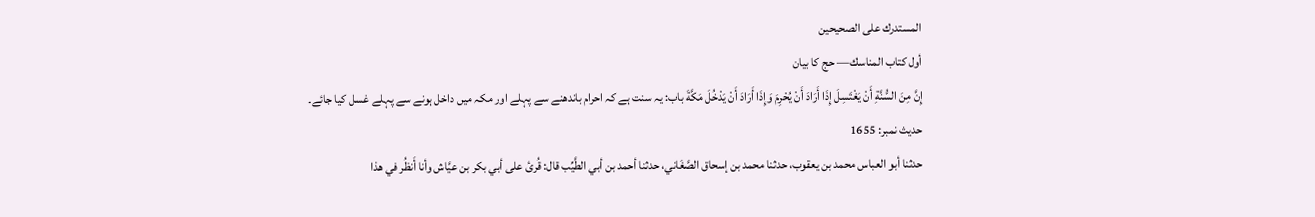المستدرك على الصحيحين
أول كتاب المناسك— حج کا بیان
إِنَّ مِنَ السُّنَّةِ أَنْ يَغْتَسِلَ إِذَا أَرَادَ أَنْ يُحْرِمَ وَإِذَا أَرَادَ أَنْ يَدْخُلَ مَكَّةَ باب: یہ سنت ہے کہ احرام باندھنے سے پہلے اور مکہ میں داخل ہونے سے پہلے غسل کیا جائے۔
حدیث نمبر: 1655
حدثنا أبو العباس محمد بن يعقوب، حدثنا محمد بن إسحاق الصَّغَاني، حدثنا أحمد بن أبي الطَّيِّب قال: قُرئ على أبي بكر بن عيَّاش وأنا أَنظُر في هذا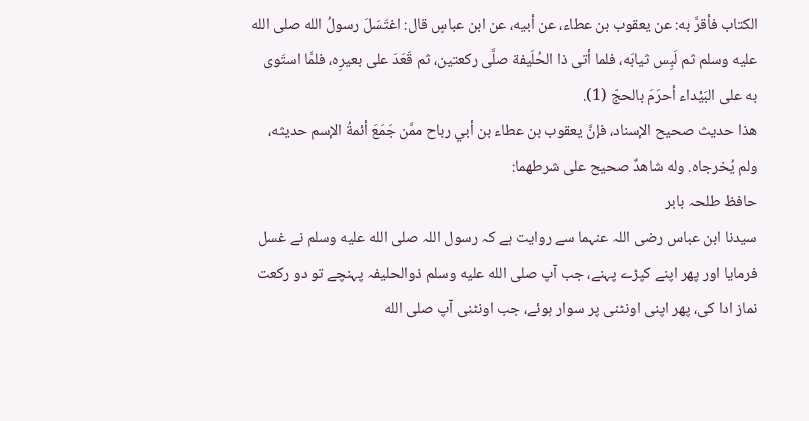الكتاب فأقرَّ به: عن يعقوب بن عطاء، عن أبيه، عن ابن عباسٍ قال: اغتَسَلَ رسولُ الله صلى الله عليه وسلم ثم لَبِس ثيابَه، فلما أتى ذا الحُلَيفة صلَّى ركعتين، ثم قَعَدَ على بعيرِه، فلمَّا استَوى به على البَيْداء أحرَمَ بالحجّ (1).
هذا حديث صحيح الإسناد، فإنَّ يعقوب بن عطاء بن أبي رباح ممَّن جَمَعَ أئمةُ الإسم حديثه، ولم يُخرجاه. وله شاهدٌ صحيح على شرطهما:
حافظ طلحہ بابر
سیدنا ابن عباس رضی اللہ عنہما سے روایت ہے کہ رسول اللہ صلى الله عليه وسلم نے غسل فرمایا اور پھر اپنے کپڑے پہنے، جب آپ صلى الله عليه وسلم ذوالحلیفہ پہنچے تو دو رکعت نماز ادا کی، پھر اپنی اونٹنی پر سوار ہوئے، جب اونٹنی آپ صلى الله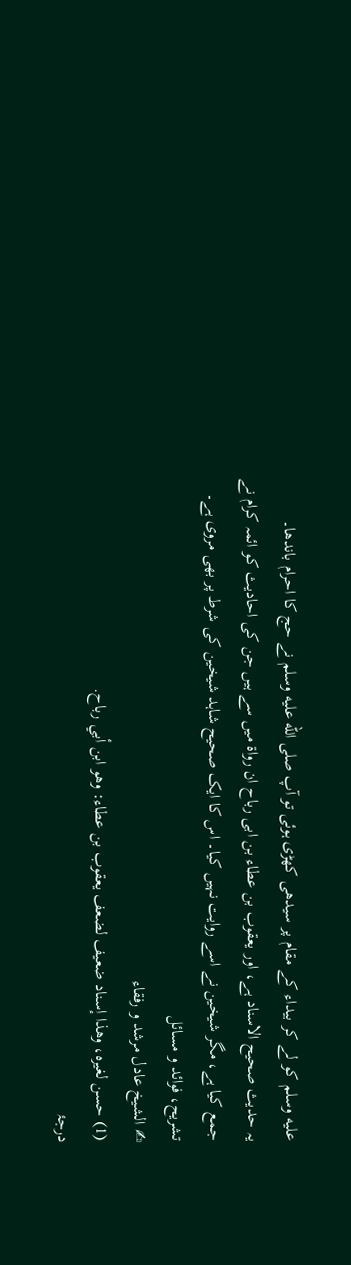عليه وسلم کو لے کر بیداء کے مقام پر سیدھی کھڑی ہوئی تو آپ صلى الله عليه وسلم نے حج کا احرام باندھا۔
یہ حدیث صحیح الاسناد ہے، اور یعقوب بن عطاء بن ابی رباح ان رواۃ میں سے ہیں جن کی احادیث کو ائمہ کرام نے جمع کیا ہے، مگر شیخین نے اسے روایت نہیں کیا۔ اس کا ایک صحیح شاہد شیخین کی شرط پر بھی مروی ہے۔
تشریح، فوائد و مسائل
✍ الشیخ عادل مرشد و رفقاء
(1) حسن لغيره، وهذا إسناد ضعيف لضعف يعقوب بن عطاء: وهو ابن أبي رباح.
درجۂ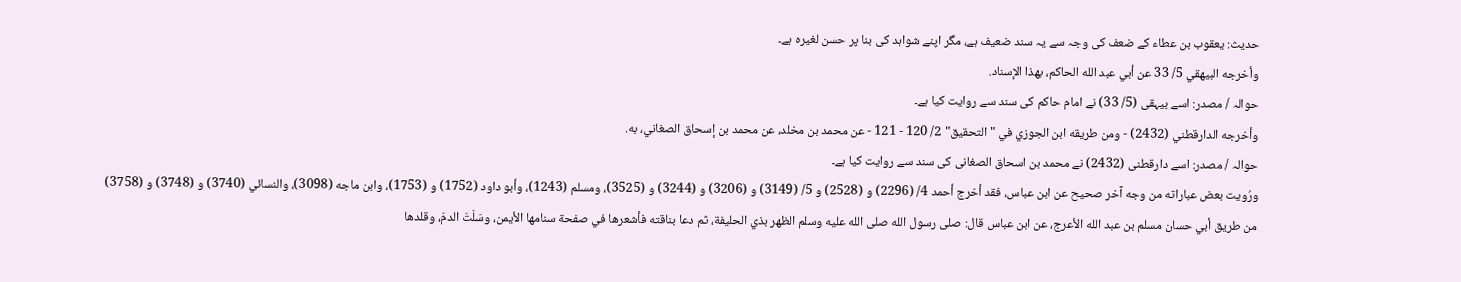حدیث: یعقوب بن عطاء کے ضعف کی وجہ سے یہ سند ضعیف ہے، مگر اپنے شواہد کی بنا پر حسن لغیرہ ہے۔
وأخرجه البيهقي 5/ 33 عن أبي عبد الله الحاكم، بهذا الإسناد.
حوالہ / مصدر: اسے بیہقی (5/ 33) نے امام حاکم کی سند سے روایت کیا ہے۔
وأخرجه الدارقطني (2432) - ومن طريقه ابن الجوزي في "التحقيق" 2/ 120 - 121 - عن محمد بن مخلد، عن محمد بن إسحاق الصغاني، به.
حوالہ / مصدر: اسے دارقطنی (2432) نے محمد بن اسحاق الصغانی کی سند سے روایت کیا ہے۔
ورُويت بعض عباراته من وجه آخر صحيح عن ابن عباس، فقد أخرج أحمد 4/ (2296) و (2528) و 5/ (3149) و (3206) و (3244) و (3525)، ومسلم (1243)، وأبو داود (1752) و (1753)، وابن ماجه (3098)، والنسائي (3740) و (3748) و (3758) من طريق أبي حسان مسلم بن عبد الله الأعرج، عن ابن عباس قال: صلى رسول الله صلى الله عليه وسلم الظهر بذي الحليفة، ثم دعا بناقته فأشعرها في صفحة سنامها الأيمن، وسَلَتَ الدمَ، وقلدها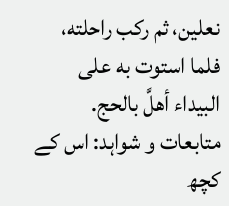نعلين، ثم ركب راحلته، فلما استوت به على البيداء أهلَّ بالحج.
متابعات و شواہد: اس کے کچھ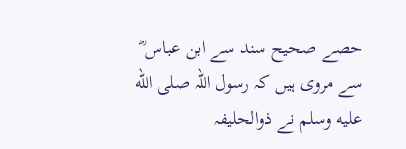حصے صحیح سند سے ابن عباس ؓ سے مروی ہیں کہ رسول اللہ صلى الله عليه وسلم نے ذوالحلیفہ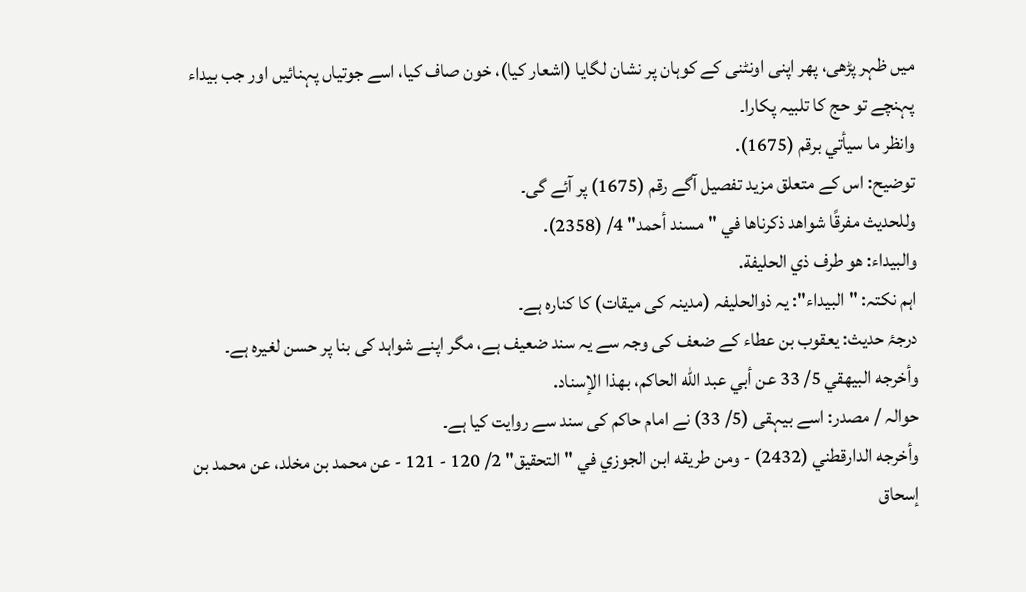میں ظہر پڑھی، پھر اپنی اونٹنی کے کوہان پر نشان لگایا (اشعار کیا)، خون صاف کیا، اسے جوتیاں پہنائیں اور جب بیداء پہنچے تو حج کا تلبیہ پکارا۔
وانظر ما سيأتي برقم (1675).
توضیح: اس کے متعلق مزید تفصیل آگے رقم (1675) پر آئے گی۔
وللحديث مفرقًا شواهد ذكرناها في "مسند أحمد" 4/ (2358).
والبيداء: هو طرف ذي الحليفة.
اہم نکتہ: "البيداء": یہ ذوالحلیفہ (مدینہ کی میقات) کا کنارہ ہے۔
درجۂ حدیث: یعقوب بن عطاء کے ضعف کی وجہ سے یہ سند ضعیف ہے، مگر اپنے شواہد کی بنا پر حسن لغیرہ ہے۔
وأخرجه البيهقي 5/ 33 عن أبي عبد الله الحاكم، بهذا الإسناد.
حوالہ / مصدر: اسے بیہقی (5/ 33) نے امام حاکم کی سند سے روایت کیا ہے۔
وأخرجه الدارقطني (2432) - ومن طريقه ابن الجوزي في "التحقيق" 2/ 120 - 121 - عن محمد بن مخلد، عن محمد بن إسحاق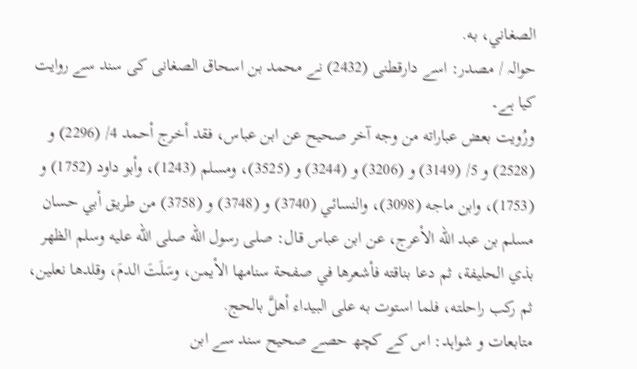الصغاني، به.
حوالہ / مصدر: اسے دارقطنی (2432) نے محمد بن اسحاق الصغانی کی سند سے روایت کیا ہے۔
ورُويت بعض عباراته من وجه آخر صحيح عن ابن عباس، فقد أخرج أحمد 4/ (2296) و (2528) و 5/ (3149) و (3206) و (3244) و (3525)، ومسلم (1243)، وأبو داود (1752) و (1753)، وابن ماجه (3098)، والنسائي (3740) و (3748) و (3758) من طريق أبي حسان مسلم بن عبد الله الأعرج، عن ابن عباس قال: صلى رسول الله صلى الله عليه وسلم الظهر بذي الحليفة، ثم دعا بناقته فأشعرها في صفحة سنامها الأيمن، وسَلَتَ الدمَ، وقلدها نعلين، ثم ركب راحلته، فلما استوت به على البيداء أهلَّ بالحج.
متابعات و شواہد: اس کے کچھ حصے صحیح سند سے ابن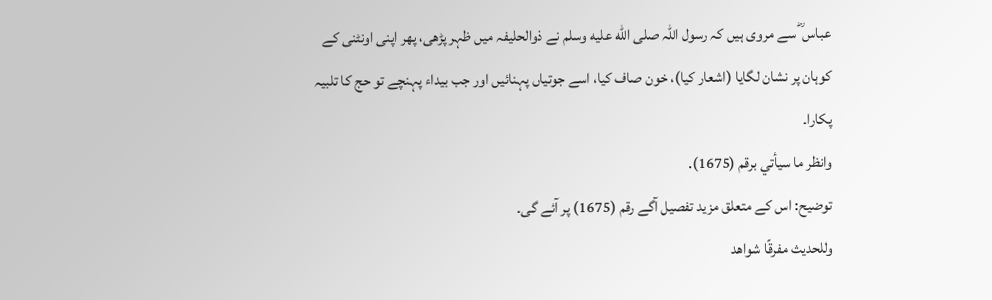عباس ؓ سے مروی ہیں کہ رسول اللہ صلى الله عليه وسلم نے ذوالحلیفہ میں ظہر پڑھی، پھر اپنی اونٹنی کے کوہان پر نشان لگایا (اشعار کیا)، خون صاف کیا، اسے جوتیاں پہنائیں اور جب بیداء پہنچے تو حج کا تلبیہ پکارا۔
وانظر ما سيأتي برقم (1675).
توضیح: اس کے متعلق مزید تفصیل آگے رقم (1675) پر آئے گی۔
وللحديث مفرقًا شواهد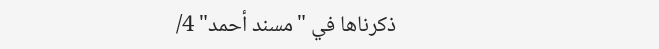ذكرناها في "مسند أحمد" 4/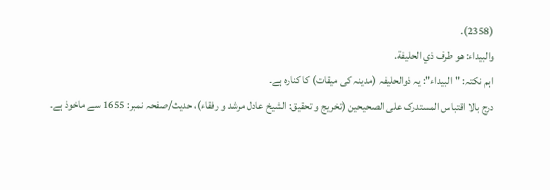(2358).
والبيداء: هو طرف ذي الحليفة.
اہم نکتہ: "البيداء": یہ ذوالحلیفہ (مدینہ کی میقات) کا کنارہ ہے۔
درج بالا اقتباس المستدرک علی الصحیحین (تخریج و تحقیق: الشیخ عادل مرشد و رفقاء)، حدیث/صفحہ نمبر: 1655 سے ماخوذ ہے۔